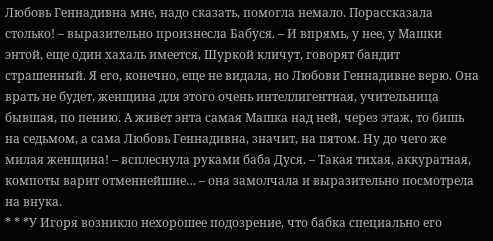Любовь Геннадивна мне, надо сказать, помогла немало. Порассказала столько! – выразительно произнесла Бабуся. – И впрямь, у нее, у Машки энтой, еще один хахаль имеется, Шуркой кличут, говорят бандит страшенный. Я его, конечно, еще не видала, но Любови Геннадивне верю. Она врать не будет, женщина для этого очень интеллигентная, учительница бывшая, по пению. А живет энта самая Машка над ней, через этаж, то бишь на седьмом, а сама Любовь Геннадивна, значит, на пятом. Ну до чего же милая женщина! – всплеснула руками баба Дуся. – Такая тихая, аккуратная, компоты варит отменнейшие… – она замолчала и выразительно посмотрела на внука.
* * *У Игоря возникло нехорошее подозрение, что бабка специально его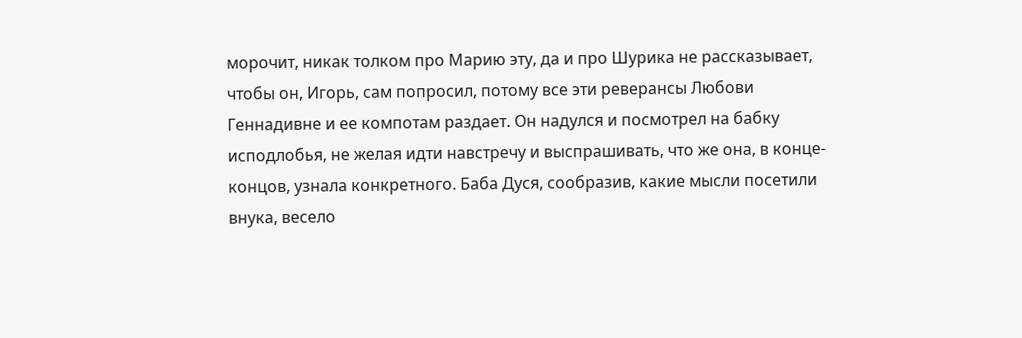морочит, никак толком про Марию эту, да и про Шурика не рассказывает, чтобы он, Игорь, сам попросил, потому все эти реверансы Любови Геннадивне и ее компотам раздает. Он надулся и посмотрел на бабку исподлобья, не желая идти навстречу и выспрашивать, что же она, в конце-концов, узнала конкретного. Баба Дуся, сообразив, какие мысли посетили внука, весело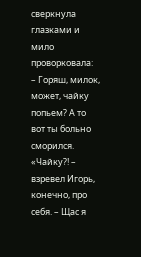сверкнула глазками и мило проворковала:
– Горяш, милок, может, чайку попьем? А то вот ты больно сморился.
«Чайку?! – взревел Игорь, конечно, про себя. – Щас я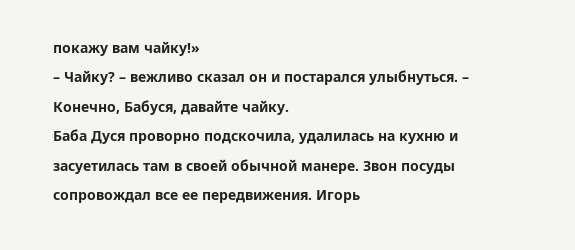покажу вам чайку!»
– Чайку? – вежливо сказал он и постарался улыбнуться. – Конечно, Бабуся, давайте чайку.
Баба Дуся проворно подскочила, удалилась на кухню и засуетилась там в своей обычной манере. Звон посуды сопровождал все ее передвижения. Игорь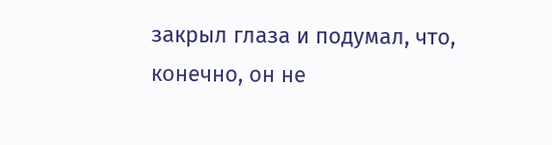закрыл глаза и подумал, что, конечно, он не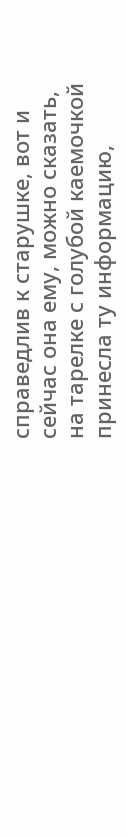справедлив к старушке, вот и сейчас она ему, можно сказать, на тарелке с голубой каемочкой принесла ту информацию,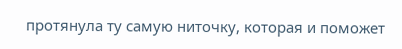протянула ту самую ниточку, которая и поможет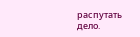распутать дело.